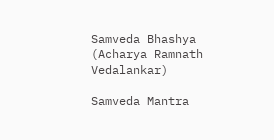Samveda Bhashya (Acharya Ramnath Vedalankar)

Samveda Mantra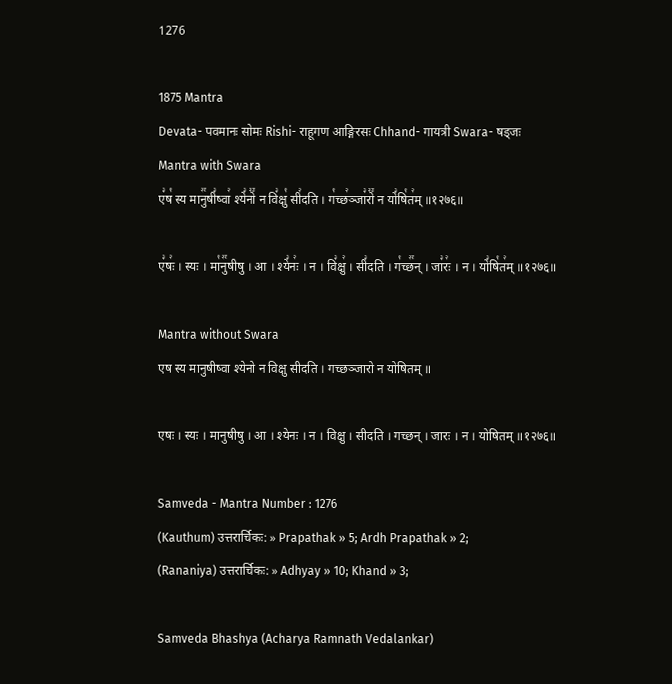1276

1875 Mantra
Devata- पवमानः सोमः Rishi- राहूगण आङ्गिरसः Chhand- गायत्री Swara- षड्जः
Mantra with Swara
ए꣣ष꣡ स्य मानु꣢꣯षी꣣ष्वा꣢ श्ये꣣नो꣢꣫ न वि꣣क्षु꣡ सी꣢दति । ग꣡च्छ꣢ञ्जा꣣रो꣢꣫ न यो꣣षि꣡त꣢म् ॥१२७६॥

ए꣣षः꣢ । स्यः । मा꣡नु꣢꣯षीषु । आ । श्ये꣣नः꣢ । न । वि꣣क्षु꣢ । सी꣣दति । ग꣡च्छ꣢꣯न् । जा꣣रः꣢ । न । यो꣣षि꣡त꣢म् ॥१२७६॥

Mantra without Swara
एष स्य मानुषीष्वा श्येनो न विक्षु सीदति । गच्छञ्जारो न योषितम् ॥

एषः । स्यः । मानुषीषु । आ । श्येनः । न । विक्षु । सीदति । गच्छन् । जारः । न । योषितम् ॥१२७६॥

Samveda - Mantra Number : 1276
(Kauthum) उत्तरार्चिकः: » Prapathak » 5; Ardh Prapathak » 2;
(Rananiya) उत्तरार्चिकः: » Adhyay » 10; Khand » 3;

Samveda Bhashya (Acharya Ramnath Vedalankar)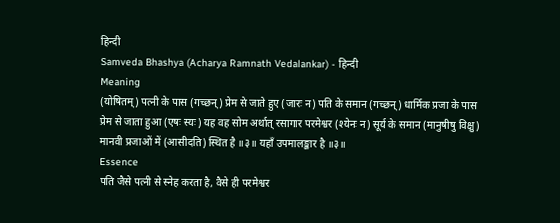हिन्दी
Samveda Bhashya (Acharya Ramnath Vedalankar) - हिन्दी
Meaning
(योषितम्) पत्नी के पास (गच्छन्) प्रेम से जाते हुए (जारः न) पति के समान (गच्छन्) धार्मिक प्रजा के पास प्रेम से जाता हुआ (एषः स्यः) यह वह सोम अर्थात् रसागार परमेश्वर (श्येनः न) सूर्य के समान (मानुषीषु विक्षु) मानवी प्रजाओं में (आसीदति) स्थित है ॥३॥ यहाँ उपमालङ्कार है ॥३॥
Essence
पति जैसे पत्नी से स्नेह करता है, वैसे ही परमेश्वर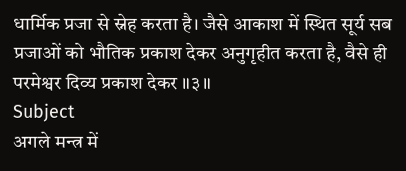धार्मिक प्रजा से स्नेह करता है। जैसे आकाश में स्थित सूर्य सब प्रजाओं को भौतिक प्रकाश देकर अनुगृहीत करता है, वैसे ही परमेश्वर दिव्य प्रकाश देकर ॥३॥
Subject
अगले मन्त्र में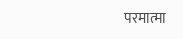परमात्मा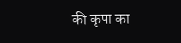की कृपा का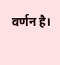वर्णन है।